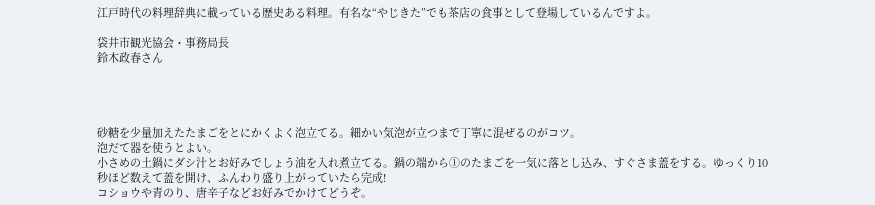江戸時代の料理辞典に載っている歴史ある料理。有名な“やじきた”でも茶店の食事として登場しているんですよ。

袋井市観光協会・事務局長
鈴木政春さん




砂糖を少量加えたたまごをとにかくよく泡立てる。細かい気泡が立つまで丁寧に混ぜるのがコツ。
泡だて器を使うとよい。
小さめの土鍋にダシ汁とお好みでしょう油を入れ煮立てる。鍋の端から①のたまごを一気に落とし込み、すぐさま蓋をする。ゆっくり10秒ほど数えて蓋を開け、ふんわり盛り上がっていたら完成!
コショウや青のり、唐辛子などお好みでかけてどうぞ。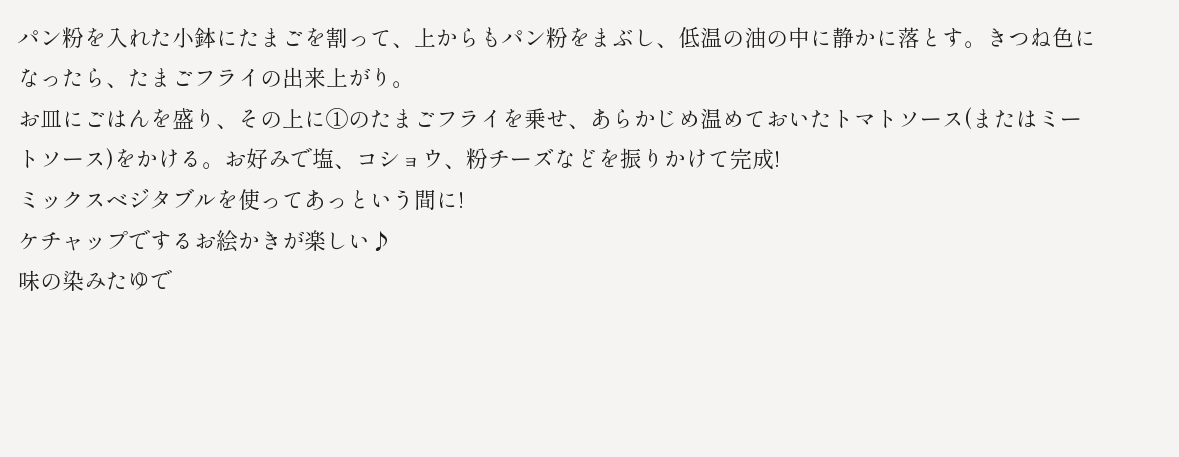パン粉を入れた小鉢にたまごを割って、上からもパン粉をまぶし、低温の油の中に静かに落とす。きつね色になったら、たまごフライの出来上がり。
お皿にごはんを盛り、その上に①のたまごフライを乗せ、あらかじめ温めておいたトマトソース(またはミートソース)をかける。お好みで塩、コショウ、粉チーズなどを振りかけて完成!
ミックスベジタブルを使ってあっという間に!
ケチャップでするお絵かきが楽しい♪
味の染みたゆで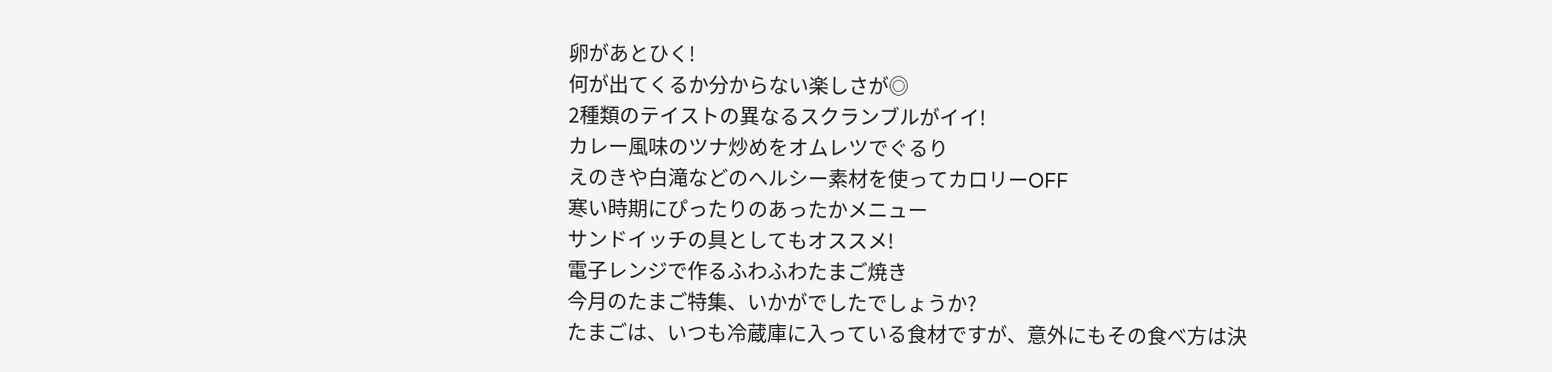卵があとひく!
何が出てくるか分からない楽しさが◎
2種類のテイストの異なるスクランブルがイイ!
カレー風味のツナ炒めをオムレツでぐるり
えのきや白滝などのヘルシー素材を使ってカロリーOFF
寒い時期にぴったりのあったかメニュー
サンドイッチの具としてもオススメ!
電子レンジで作るふわふわたまご焼き
今月のたまご特集、いかがでしたでしょうか?
たまごは、いつも冷蔵庫に入っている食材ですが、意外にもその食べ方は決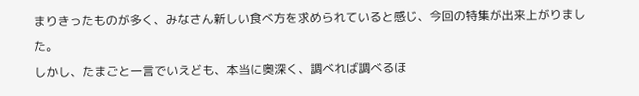まりきったものが多く、みなさん新しい食べ方を求められていると感じ、今回の特集が出来上がりました。
しかし、たまごと一言でいえども、本当に奥深く、調べれば調べるほ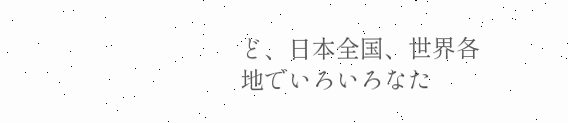ど、日本全国、世界各地でいろいろなた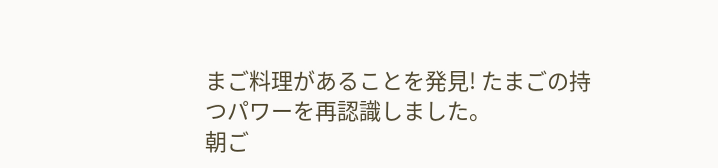まご料理があることを発見! たまごの持つパワーを再認識しました。
朝ご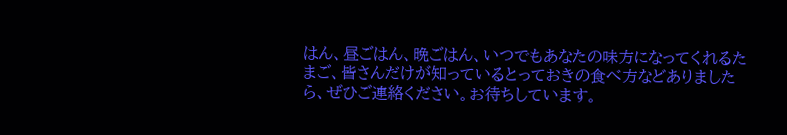はん、昼ごはん、晩ごはん、いつでもあなたの味方になってくれるたまご、皆さんだけが知っているとっておきの食べ方などありましたら、ぜひご連絡ください。お待ちしています。